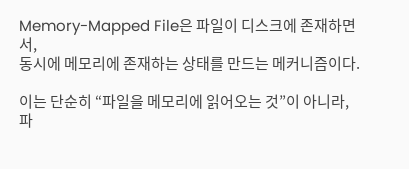Memory-Mapped File은 파일이 디스크에 존재하면서,
동시에 메모리에 존재하는 상태를 만드는 메커니즘이다.

이는 단순히 “파일을 메모리에 읽어오는 것”이 아니라,
파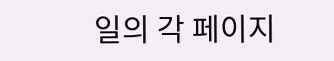일의 각 페이지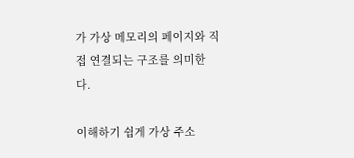가 가상 메모리의 페이지와 직접 연결되는 구조를 의미한다.

이해하기 쉽게 가상 주소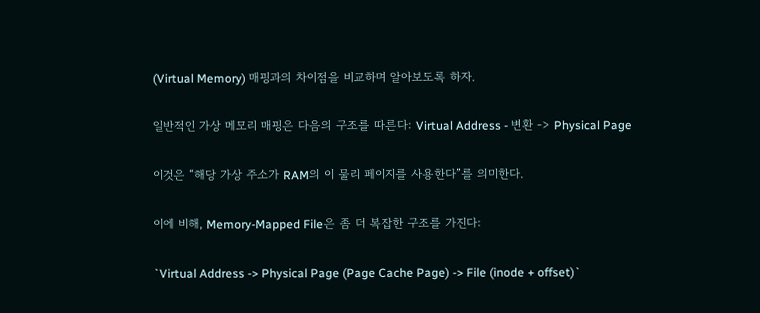(Virtual Memory) 매핑과의 차이점을 비교하며 알아보도록 하자.

일반적인 가상 메모리 매핑은 다음의 구조를 따른다: Virtual Address - 변환 -> Physical Page

이것은 “해당 가상 주소가 RAM의 이 물리 페이지를 사용한다”를 의미한다.

이에 비해, Memory-Mapped File은 좀 더 복잡한 구조를 가진다:

`Virtual Address -> Physical Page (Page Cache Page) -> File (inode + offset)`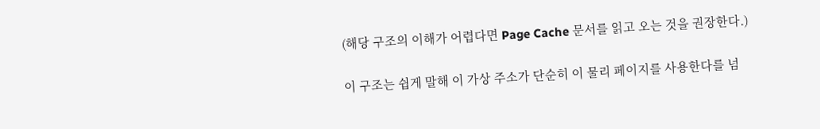(해당 구조의 이해가 어렵다면 Page Cache 문서를 읽고 오는 것을 권장한다.)

이 구조는 쉽게 말해 이 가상 주소가 단순히 이 물리 페이지를 사용한다를 넘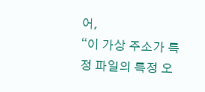어,
“이 가상 주소가 특정 파일의 특정 오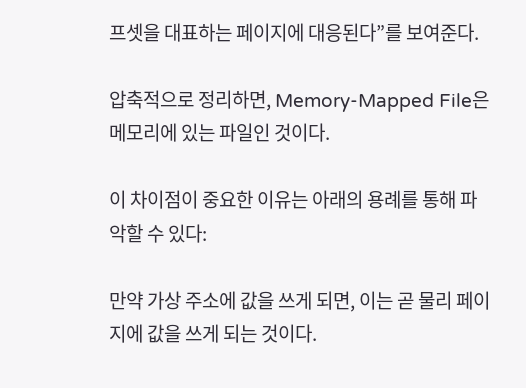프셋을 대표하는 페이지에 대응된다”를 보여준다.

압축적으로 정리하면, Memory-Mapped File은 메모리에 있는 파일인 것이다.

이 차이점이 중요한 이유는 아래의 용례를 통해 파악할 수 있다:

만약 가상 주소에 값을 쓰게 되면, 이는 곧 물리 페이지에 값을 쓰게 되는 것이다.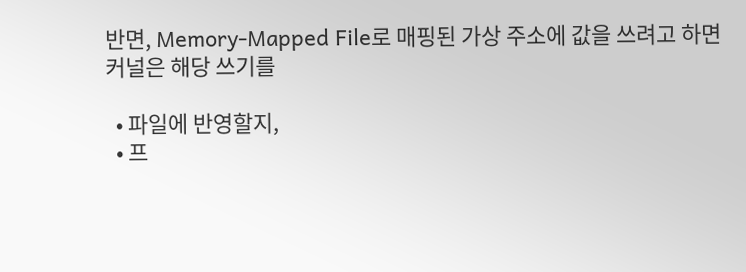반면, Memory-Mapped File로 매핑된 가상 주소에 값을 쓰려고 하면
커널은 해당 쓰기를

  • 파일에 반영할지,
  • 프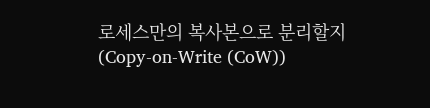로세스만의 복사본으로 분리할지 (Copy-on-Write (CoW))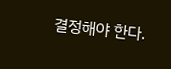결정해야 한다.